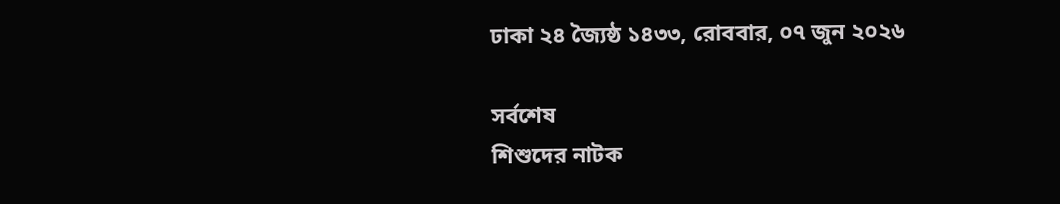ঢাকা ২৪ জ্যৈষ্ঠ ১৪৩৩, রোববার, ০৭ জুন ২০২৬

সর্বশেষ
শিশুদের নাটক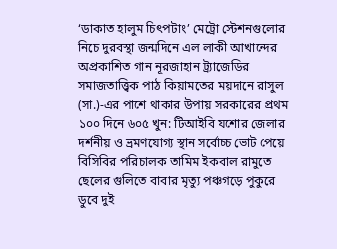‘ডাকাত হালুম চিৎপটাং’ মেট্রো স্টেশনগুলোর নিচে দুরবস্থা জন্মদিনে এল লাকী আখান্দের অপ্রকাশিত গান নূরজাহান ট্র্যাজেডির সমাজতাত্ত্বিক পাঠ কিয়ামতের ময়দানে রাসুল (সা.)-এর পাশে থাকার উপায় সরকারের প্রথম ১০০ দিনে ৬০৫ খুন: টিআইবি যশোর জেলার দর্শনীয় ও ভ্রমণযোগ্য স্থান সর্বোচ্চ ভোট পেয়ে বিসিবির পরিচালক তামিম ইকবাল রামুতে ছেলের গুলিতে বাবার মৃত্যু পঞ্চগড়ে পুকুরে ডুবে দুই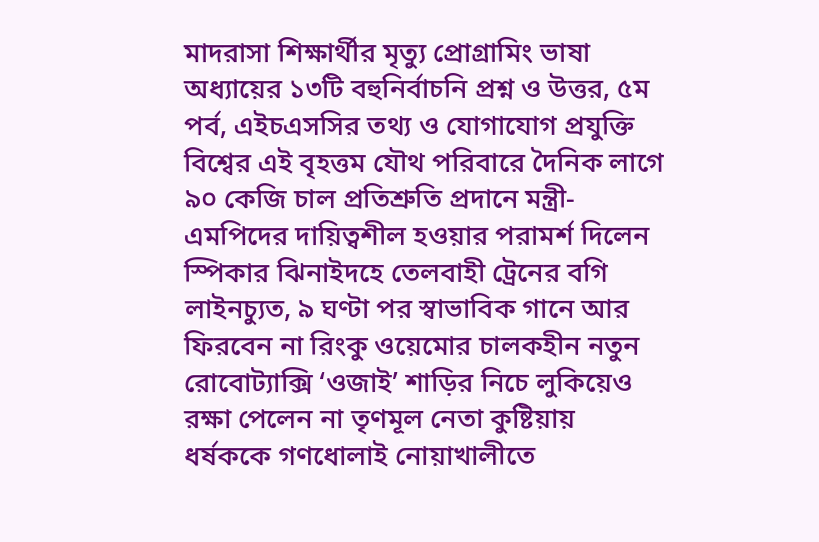মাদরাসা শিক্ষার্থীর মৃত্যু প্রোগ্রামিং ভাষা অধ্যায়ের ১৩টি বহুনির্বাচনি প্রশ্ন ও উত্তর, ৫ম পর্ব, এইচএসসির তথ্য ও যোগাযোগ প্রযুক্তি বিশ্বের এই বৃহত্তম যৌথ পরিবারে দৈনিক লাগে ৯০ কেজি চাল প্রতিশ্রুতি প্রদানে মন্ত্রী-এমপিদের দায়িত্বশীল হওয়ার পরামর্শ দিলেন স্পিকার ঝিনাইদহে তেলবাহী ট্রেনের বগি লাইনচ্যুত, ৯ ঘণ্টা পর স্বাভাবিক গানে আর ফিরবেন না রিংকু ওয়েমোর চালকহীন নতুন রোবোট্যাক্সি ‘ওজাই’ শাড়ির নিচে লুকিয়েও রক্ষা পেলেন না তৃণমূল নেতা কুষ্টিয়ায় ধর্ষককে গণধোলাই নোয়াখালীতে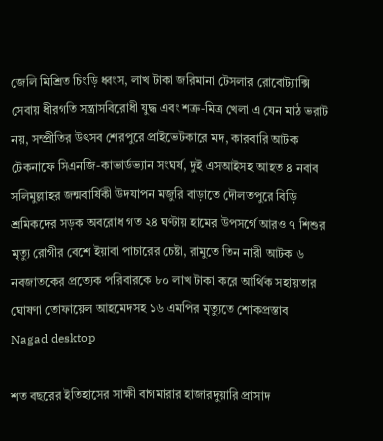জেলি মিশ্রিত চিংড়ি ধ্বংস, লাখ টাকা জরিমানা টেসলার রোবোট্যাক্সি সেবায় ধীরগতি সন্ত্রাসবিরোধী যুদ্ধ এবং শত্রু-মিত্র খেলা এ যেন মাঠ ভরাট নয়, সম্প্রীতির উৎসব শেরপুরে প্রাইভেটকারে মদ, কারবারি আটক টেকনাফে সিএনজি-কাভার্ডভ্যান সংঘর্ষ, দুই এসআইসহ আহত ৪ নবাব সলিমুল্লাহর জন্মবার্ষিকী উদযাপন মজুরি বাড়াতে দৌলতপুরে বিড়ি শ্রমিকদের সড়ক অবরোধ গত ২৪ ঘণ্টায় হামের উপসর্গে আরও ৭ শিশুর মৃত্যু রোগীর বেশে ইয়াবা পাচারের চেষ্টা, রামুতে তিন নারী আটক ৬ নবজাতকের প্রত্যেক পরিবারকে ৮০ লাখ টাকা করে আর্থিক সহায়তার ঘোষণা তোফায়েল আহমেদসহ ১৬ এমপির মৃত্যুতে শোকপ্রস্তাব
Nagad desktop

শত বছরের ইতিহাসের সাক্ষী বাগমারার হাজারদুয়ারি প্রাসাদ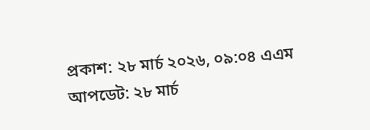প্রকাশ: ২৮ মার্চ ২০২৬, ০৯:০৪ এএম
আপডেট: ২৮ মার্চ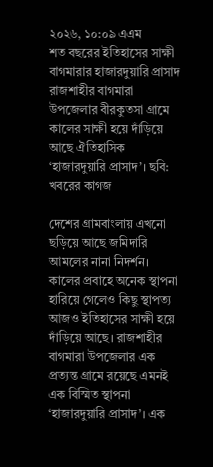২০২৬, ১০:০৯ এএম
শত বছরের ইতিহাসের সাক্ষী বাগমারার হাজারদুয়ারি প্রাসাদ
রাজশাহীর বাগমারা উপজেলার বীরকুতসা গ্রামে কালের সাক্ষী হয়ে দাঁড়িয়ে আছে ঐতিহাসিক ‘হাজারদুয়ারি প্রাসাদ’। ছবি: খবরের কাগজ

দেশের গ্রামবাংলায় এখনো ছড়িয়ে আছে জমিদারি আমলের নানা নিদর্শন। কালের প্রবাহে অনেক স্থাপনা হারিয়ে গেলেও কিছু স্থাপত্য আজও ইতিহাসের সাক্ষী হয়ে দাঁড়িয়ে আছে। রাজশাহীর বাগমারা উপজেলার এক প্রত্যন্ত গ্রামে রয়েছে এমনই এক বিস্মিত স্থাপনা ‘হাজারদুয়ারি প্রাসাদ’। এক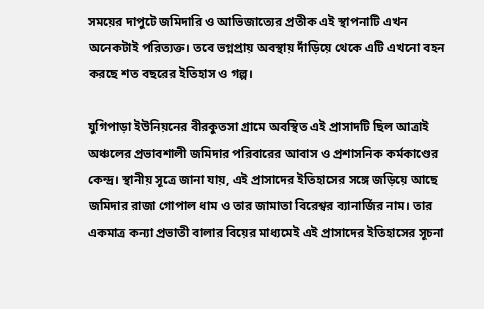সময়ের দাপুটে জমিদারি ও আভিজাত্যের প্রতীক এই স্থাপনাটি এখন অনেকটাই পরিত্যক্ত। তবে ভগ্নপ্রায় অবস্থায় দাঁড়িয়ে থেকে এটি এখনো বহন করছে শত বছরের ইতিহাস ও গল্প।

যুগিপাড়া ইউনিয়নের বীরকুতসা গ্রামে অবস্থিত এই প্রাসাদটি ছিল আত্রাই অঞ্চলের প্রভাবশালী জমিদার পরিবারের আবাস ও প্রশাসনিক কর্মকাণ্ডের কেন্দ্র। স্থানীয় সূত্রে জানা যায়, এই প্রাসাদের ইতিহাসের সঙ্গে জড়িয়ে আছে জমিদার রাজা গোপাল ধাম ও তার জামাতা বিরেশ্বর ব্যানার্জির নাম। তার একমাত্র কন্যা প্রভাতী বালার বিয়ের মাধ্যমেই এই প্রাসাদের ইতিহাসের সূচনা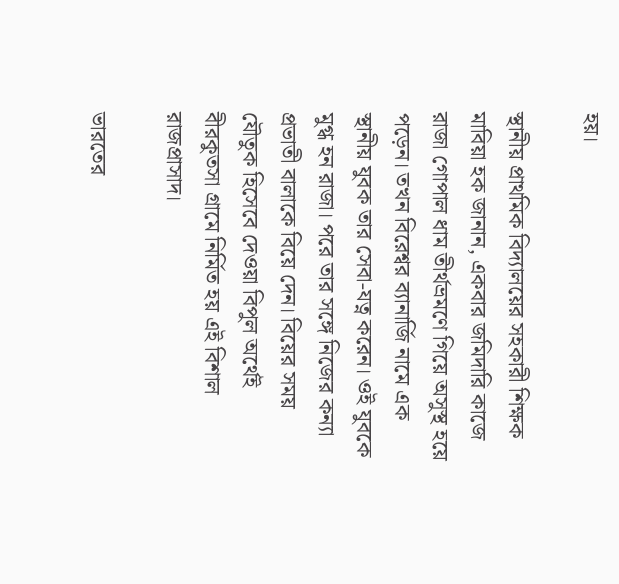হয়।

স্থানীয় প্রাথমিক বিদ্যালয়ের সহকারী শিক্ষক মাবিয়া হক জানান, একবার জমিদারি কাজে রাজা গোপাল ধাম তীর্থভ্রমণে গিয়ে অসুস্থ হয়ে পড়েন। তখন বিরেশ্বর ব্যানার্জি নামে এক স্থানীয় যুবক তার সেবা-যত্ন করেন। ওই যুবকে মুগ্ধ হন রাজা। পরে তার সঙ্গে নিজের কন্যা প্রভাতী বালাকে বিয়ে দেন। বিয়ের সময় যৌতুক হিসেবে দেওয়া বিপুল অর্থেই বীরকুতসা গ্রামে নির্মিত হয় এই বিশাল রাজপ্রাসাদ।

ভারতের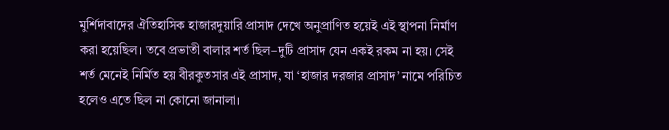মুর্শিদাবাদের ঐতিহাসিক হাজারদুয়ারি প্রাসাদ দেখে অনুপ্রাণিত হয়েই এই স্থাপনা নির্মাণ করা হয়েছিল। তবে প্রভাতী বালার শর্ত ছিল–দুটি প্রাসাদ যেন একই রকম না হয়। সেই শর্ত মেনেই নির্মিত হয় বীরকুতসার এই প্রাসাদ, যা ‘হাজার দরজার প্রাসাদ’ নামে পরিচিত হলেও এতে ছিল না কোনো জানালা।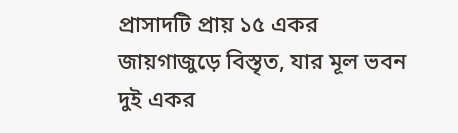প্রাসাদটি প্রায় ১৫ একর জায়গাজুড়ে বিস্তৃত, যার মূল ভবন দুই একর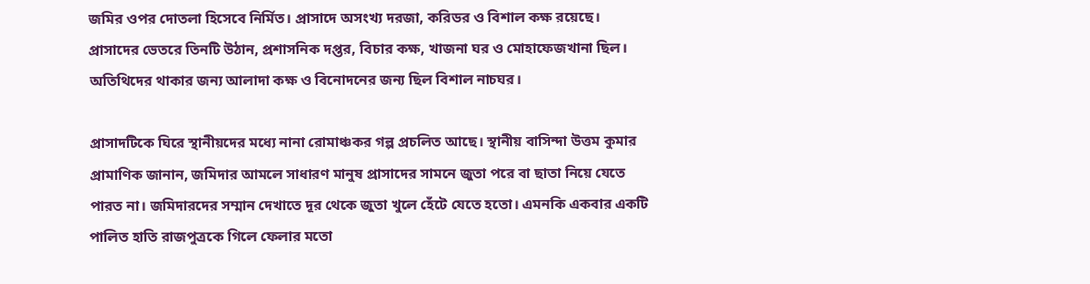জমির ওপর দোতলা হিসেবে নির্মিত। প্রাসাদে অসংখ্য দরজা, করিডর ও বিশাল কক্ষ রয়েছে। প্রাসাদের ভেতরে তিনটি উঠান, প্রশাসনিক দপ্তর, বিচার কক্ষ, খাজনা ঘর ও মোহাফেজখানা ছিল। অতিথিদের থাকার জন্য আলাদা কক্ষ ও বিনোদনের জন্য ছিল বিশাল নাচঘর।

প্রাসাদটিকে ঘিরে স্থানীয়দের মধ্যে নানা রোমাঞ্চকর গল্প প্রচলিত আছে। স্থানীয় বাসিন্দা উত্তম কুমার প্রামাণিক জানান, জমিদার আমলে সাধারণ মানুষ প্রাসাদের সামনে জুতা পরে বা ছাতা নিয়ে যেতে পারত না। জমিদারদের সম্মান দেখাতে দূর থেকে জুতা খুলে হেঁটে যেতে হতো। এমনকি একবার একটি পালিত হাতি রাজপুত্রকে গিলে ফেলার মতো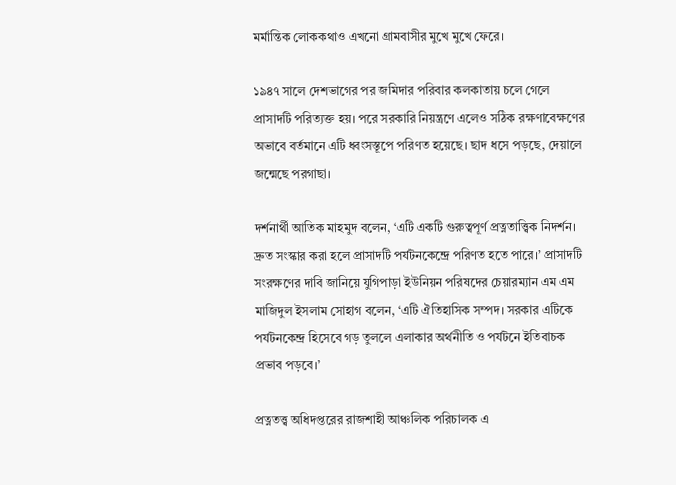মর্মান্তিক লোককথাও এখনো গ্রামবাসীর মুখে মুখে ফেরে।

১৯৪৭ সালে দেশভাগের পর জমিদার পরিবার কলকাতায় চলে গেলে প্রাসাদটি পরিত্যক্ত হয়। পরে সরকারি নিয়ন্ত্রণে এলেও সঠিক রক্ষণাবেক্ষণের অভাবে বর্তমানে এটি ধ্বংসস্তূপে পরিণত হয়েছে। ছাদ ধসে পড়ছে, দেয়ালে জন্মেছে পরগাছা।

দর্শনার্থী আতিক মাহমুদ বলেন, ‘এটি একটি গুরুত্বপূর্ণ প্রত্নতাত্ত্বিক নিদর্শন। দ্রুত সংস্কার করা হলে প্রাসাদটি পর্যটনকেন্দ্রে পরিণত হতে পারে।’ প্রাসাদটি সংরক্ষণের দাবি জানিয়ে যুগিপাড়া ইউনিয়ন পরিষদের চেয়ারম্যান এম এম মাজিদুল ইসলাম সোহাগ বলেন, ‘এটি ঐতিহাসিক সম্পদ। সরকার এটিকে পর্যটনকেন্দ্র হিসেবে গড় তুললে এলাকার অর্থনীতি ও পর্যটনে ইতিবাচক প্রভাব পড়বে।’

প্রত্নতত্ত্ব অধিদপ্তরের রাজশাহী আঞ্চলিক পরিচালক এ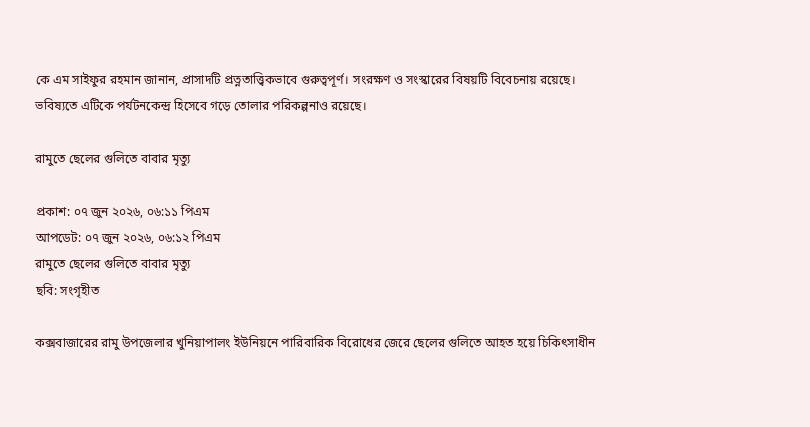কে এম সাইফুর রহমান জানান, প্রাসাদটি প্রত্নতাত্ত্বিকভাবে গুরুত্বপূর্ণ। সংরক্ষণ ও সংস্কারের বিষয়টি বিবেচনায় রয়েছে। ভবিষ্যতে এটিকে পর্যটনকেন্দ্র হিসেবে গড়ে তোলার পরিকল্পনাও রয়েছে।

রামুতে ছেলের গুলিতে বাবার মৃত্যু

প্রকাশ: ০৭ জুন ২০২৬, ০৬:১১ পিএম
আপডেট: ০৭ জুন ২০২৬, ০৬:১২ পিএম
রামুতে ছেলের গুলিতে বাবার মৃত্যু
ছবি: সংগৃহীত

কক্সবাজারের রামু উপজেলার খুনিয়াপালং ইউনিয়নে পারিবারিক বিরোধের জেরে ছেলের গুলিতে আহত হয়ে চিকিৎসাধীন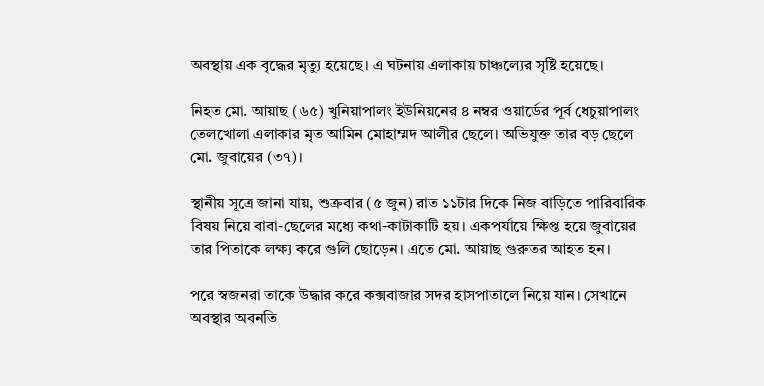অবস্থায় এক বৃদ্ধের মৃত্যু হয়েছে। এ ঘটনায় এলাকায় চাঞ্চল্যের সৃষ্টি হয়েছে।

নিহত মো. আয়াছ (৬৫) খুনিয়াপালং ইউনিয়নের ৪ নম্বর ওয়ার্ডের পূর্ব ধেচুয়াপালং তেলখোলা এলাকার মৃত আমিন মোহাম্মদ আলীর ছেলে। অভিযুক্ত তার বড় ছেলে মো. জুবায়ের (৩৭)।

স্থানীয় সূত্রে জানা যায়, শুক্রবার (৫ জুন) রাত ১১টার দিকে নিজ বাড়িতে পারিবারিক বিষয় নিয়ে বাবা-ছেলের মধ্যে কথা-কাটাকাটি হয়। একপর্যায়ে ক্ষিপ্ত হয়ে জুবায়ের তার পিতাকে লক্ষ্য করে গুলি ছোড়েন। এতে মো. আয়াছ গুরুতর আহত হন।

পরে স্বজনরা তাকে উদ্ধার করে কক্সবাজার সদর হাসপাতালে নিয়ে যান। সেখানে অবস্থার অবনতি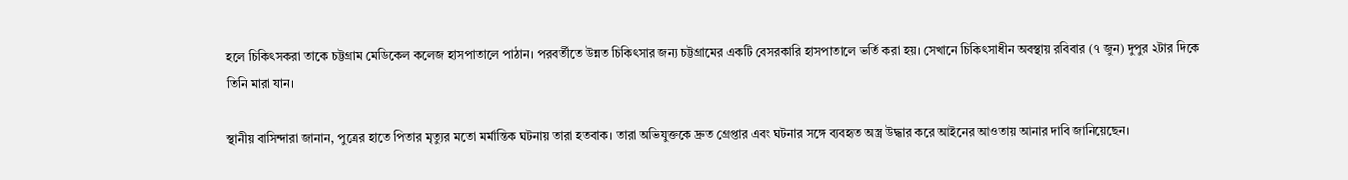হলে চিকিৎসকরা তাকে চট্টগ্রাম মেডিকেল কলেজ হাসপাতালে পাঠান। পরবর্তীতে উন্নত চিকিৎসার জন্য চট্টগ্রামের একটি বেসরকারি হাসপাতালে ভর্তি করা হয়। সেখানে চিকিৎসাধীন অবস্থায় রবিবার (৭ জুন) দুপুর ২টার দিকে তিনি মারা যান।

স্থানীয় বাসিন্দারা জানান, পুত্রের হাতে পিতার মৃত্যুর মতো মর্মান্তিক ঘটনায় তারা হতবাক। তারা অভিযুক্তকে দ্রুত গ্রেপ্তার এবং ঘটনার সঙ্গে ব্যবহৃত অস্ত্র উদ্ধার করে আইনের আওতায় আনার দাবি জানিয়েছেন।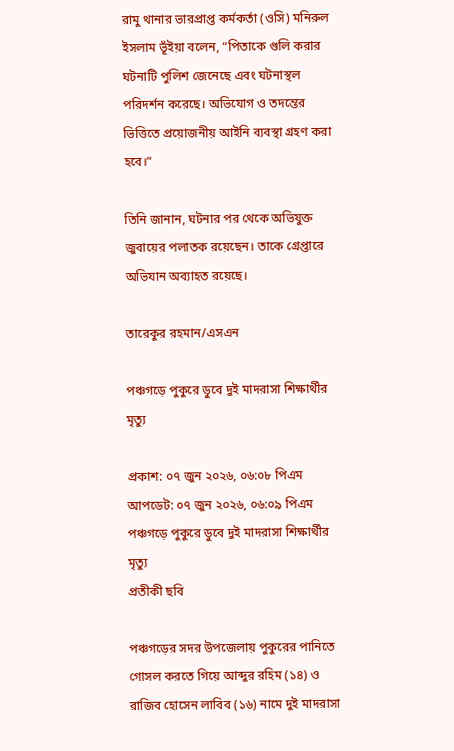রামু থানার ভারপ্রাপ্ত কর্মকর্তা (ওসি) মনিরুল ইসলাম ভূঁইয়া বলেন, “পিতাকে গুলি করার ঘটনাটি পুলিশ জেনেছে এবং ঘটনাস্থল পরিদর্শন করেছে। অভিযোগ ও তদন্তের ভিত্তিতে প্রয়োজনীয় আইনি ব্যবস্থা গ্রহণ করা হবে।”

তিনি জানান, ঘটনার পর থেকে অভিযুক্ত জুবায়ের পলাতক রয়েছেন। তাকে গ্রেপ্তারে অভিযান অব্যাহত রয়েছে।

তারেকুর রহমান/এসএন

পঞ্চগড়ে পুকুরে ডুবে দুই মাদরাসা শিক্ষার্থীর মৃত্যু

প্রকাশ: ০৭ জুন ২০২৬, ০৬:০৮ পিএম
আপডেট: ০৭ জুন ২০২৬, ০৬:০৯ পিএম
পঞ্চগড়ে পুকুরে ডুবে দুই মাদরাসা শিক্ষার্থীর মৃত্যু
প্রতীকী ছবি

পঞ্চগড়ের সদর উপজেলায় পুকুরের পানিতে গোসল করতে গিয়ে আব্দুর রহিম (১৪) ও রাজিব হোসেন লাবিব (১৬) নামে দুই মাদরাসা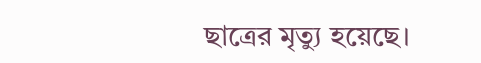ছাত্রের মৃত্যু হয়েছে।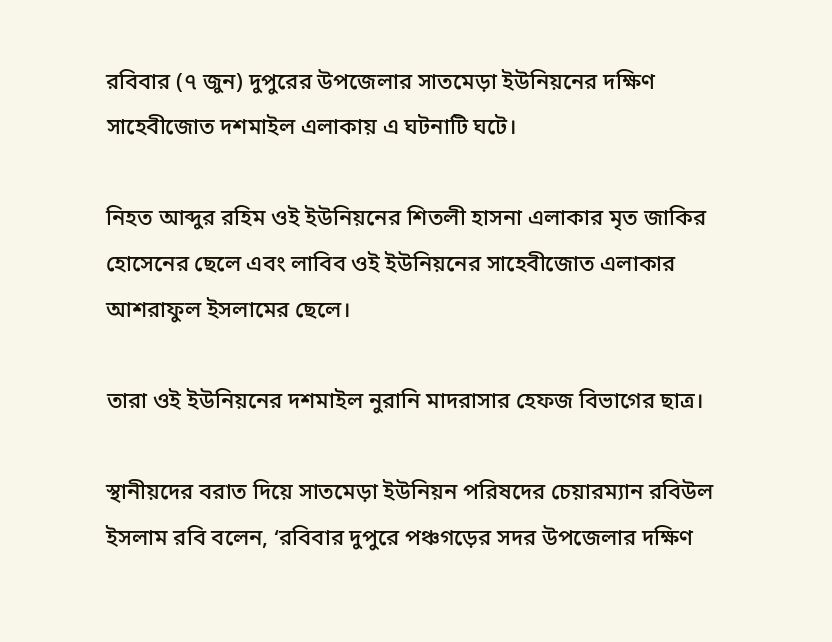রবিবার (৭ জুন) দুপুরের উপজেলার সাতমেড়া ইউনিয়নের দক্ষিণ সাহেবীজোত দশমাইল এলাকায় এ ঘটনাটি ঘটে।

নিহত আব্দুর রহিম ওই ইউনিয়নের শিতলী হাসনা এলাকার মৃত জাকির হোসেনের ছেলে এবং লাবিব ওই ইউনিয়নের সাহেবীজোত এলাকার আশরাফুল ইসলামের ছেলে।

তারা ওই ইউনিয়নের দশমাইল নুরানি মাদরাসার হেফজ বিভাগের ছাত্র।

স্থানীয়দের বরাত দিয়ে সাতমেড়া ইউনিয়ন পরিষদের চেয়ারম্যান রবিউল ইসলাম রবি বলেন, ‘রবিবার দুপুরে পঞ্চগড়ের সদর উপজেলার দক্ষিণ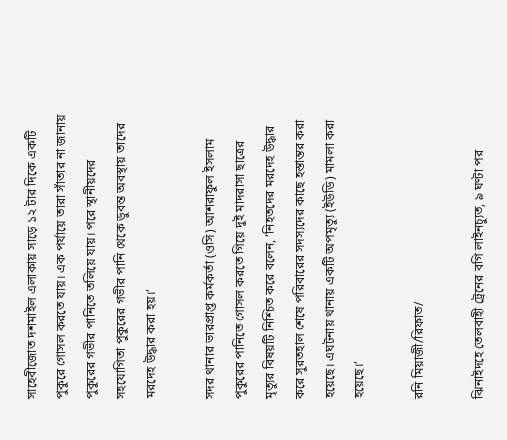সাহেবীজোত দশমাইল এলাকায় সাড়ে ১২ টার দিকে একটি পুকুরে গোসল করতে যায়। এক পর্যায়ে তারা সাঁতার না জানায় পুকুরের গভীর পানিতে তলিয়ে যায়। পরে স্থানীয়দের সহযোগিতা পুকুরের গভীর পানি থেকে ডুবন্ত অবস্থায় তাদের মরদেহ উদ্ধার করা হয়।’

সদর থানার ভারপ্রাপ্ত কর্মকর্তা (ওসি) আশরাফুল ইসলাম পুকুরের পানিতে গোসল করতে গিয়ে দুই মাদরাসা ছাত্রের মৃত্যুর বিষয়টি নিশ্চিত করে বলেন, ‘নিহতদের মরদেহ উদ্ধার করে সুরতহাল শেষে পরিবারের সদস্যদের কাছে হস্তান্তর করা হয়েছে। এঘটনায় থানায় একটি অপমৃত্যু (ইউডি) মামলা করা হয়েছে।’

রনি মিয়াজী/রিফাত/

ঝিনাইদহে তেলবাহী ট্রেনের বগি লাইনচ্যুত, ৯ ঘণ্টা পর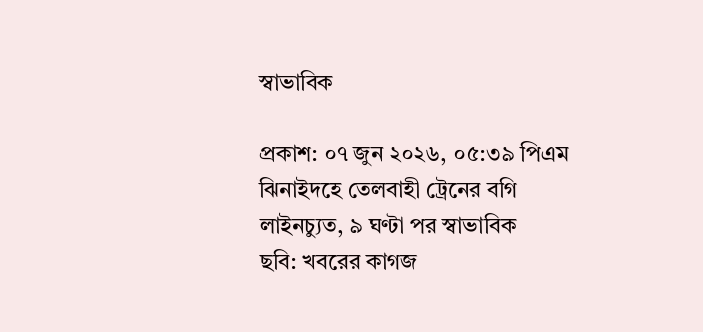স্বাভাবিক

প্রকাশ: ০৭ জুন ২০২৬, ০৫:৩৯ পিএম
ঝিনাইদহে তেলবাহী ট্রেনের বগি লাইনচ্যুত, ৯ ঘণ্টা পর স্বাভাবিক
ছবি: খবরের কাগজ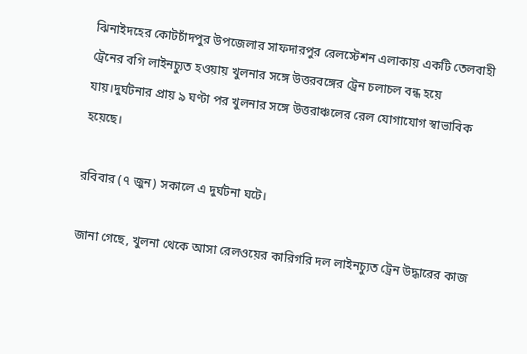ঝিনাইদহের কোটচাঁদপুর উপজেলার সাফদারপুর রেলস্টেশন এলাকায় একটি তেলবাহী ট্রেনের বগি লাইনচ্যুত হওয়ায় খুলনার সঙ্গে উত্তরবঙ্গের ট্রেন চলাচল বন্ধ হয়ে যায়।দুর্ঘটনার প্রায় ৯ ঘণ্টা পর খুলনার সঙ্গে উত্তরাঞ্চলের রেল যোগাযোগ স্বাভাবিক হয়েছে।

রবিবার (৭ জুন) সকালে এ দুর্ঘটনা ঘটে।

জানা গেছে, খুলনা থেকে আসা রেলওয়ের কারিগরি দল লাইনচ্যুত ট্রেন উদ্ধারের কাজ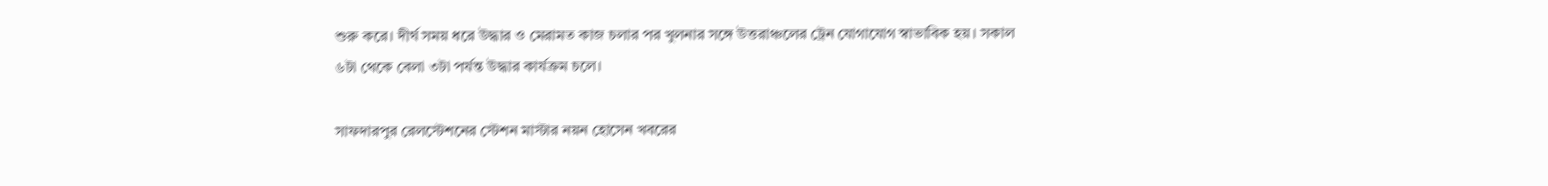শুরু করে। দীর্ঘ সময় ধরে উদ্ধার ও মেরামত কাজ চলার পর খুলনার সঙ্গে উত্তরাঞ্চলের ট্রেন যোগাযোগ স্বাভাবিক হয়। সকাল ৬টা থেকে বেলা ৩টা পর্যন্ত উদ্ধার কার্যক্রম চলে।

সাফদারপুর রেলস্টেশনের স্টেশন মাস্টার নয়ন হোসেন খবরের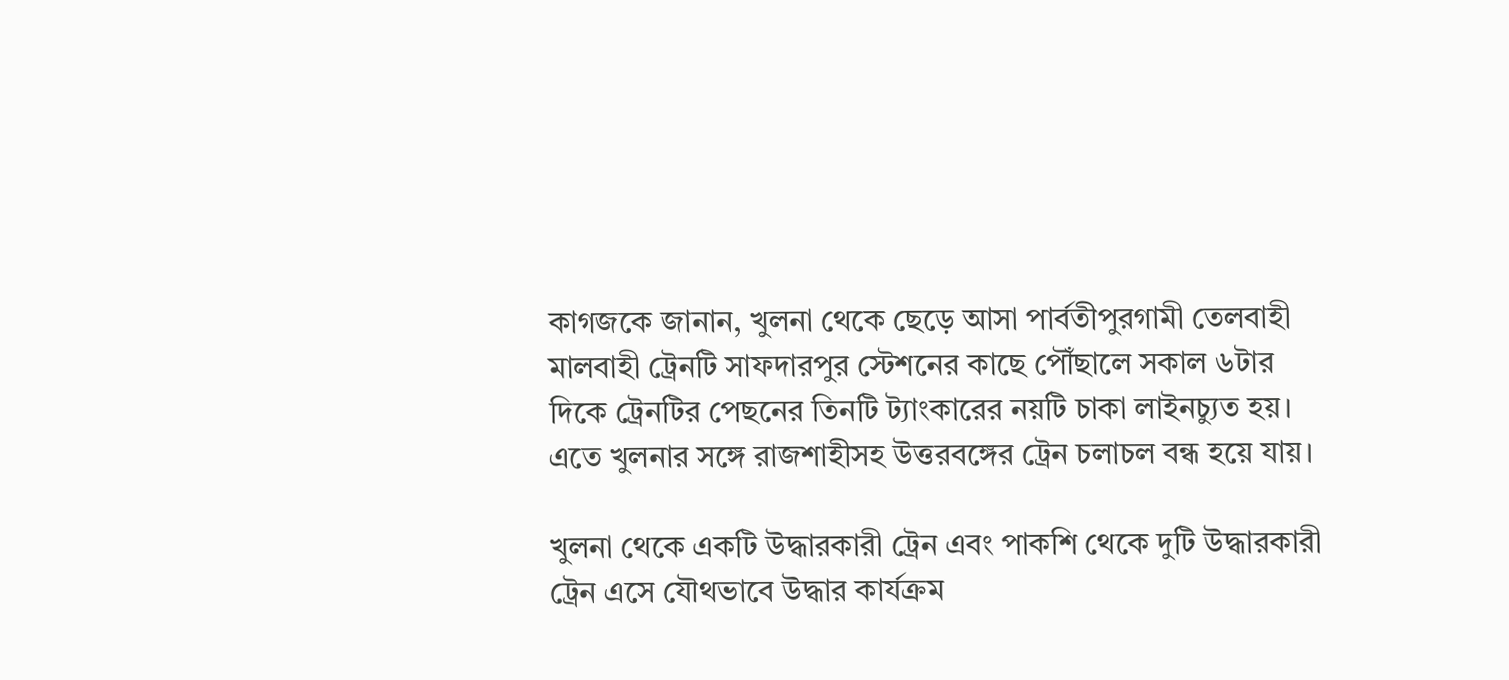কাগজকে জানান, খুলনা থেকে ছেড়ে আসা পার্বতীপুরগামী তেলবাহী মালবাহী ট্রেনটি সাফদারপুর স্টেশনের কাছে পৌঁছালে সকাল ৬টার দিকে ট্রেনটির পেছনের তিনটি ট্যাংকারের নয়টি চাকা লাইনচ্যুত হয়। এতে খুলনার সঙ্গে রাজশাহীসহ উত্তরবঙ্গের ট্রেন চলাচল বন্ধ হয়ে যায়।

খুলনা থেকে একটি উদ্ধারকারী ট্রেন এবং পাকশি থেকে দুটি উদ্ধারকারী ট্রেন এসে যৌথভাবে উদ্ধার কার্যক্রম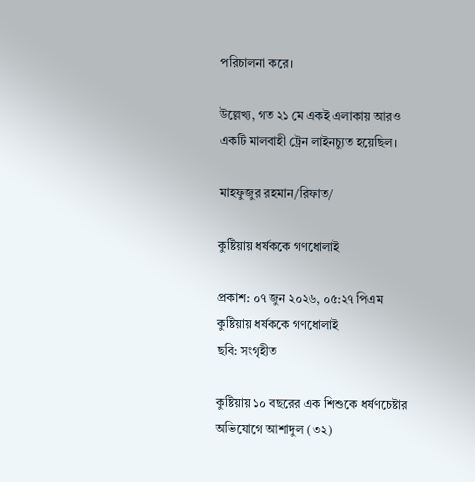পরিচালনা করে।

উল্লেখ্য, গত ২১ মে একই এলাকায় আরও একটি মালবাহী ট্রেন লাইনচ্যুত হয়েছিল।

মাহফুজুর রহমান/রিফাত/

কুষ্টিয়ায় ধর্ষককে গণধোলাই

প্রকাশ: ০৭ জুন ২০২৬, ০৫:২৭ পিএম
কুষ্টিয়ায় ধর্ষককে গণধোলাই
ছবি: সংগৃহীত

কুষ্টিয়ায় ১০ বছরের এক শিশুকে ধর্ষণচেষ্টার অভিযোগে আশাদুল (৩২)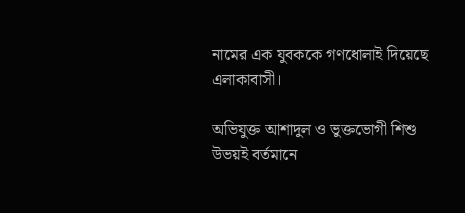নামের এক যুবককে গণধোলাই দিয়েছে এলাকাবাসী।

অভিযুক্ত আশাদুল ও ভুক্তভোগী শিশু উভয়ই বর্তমানে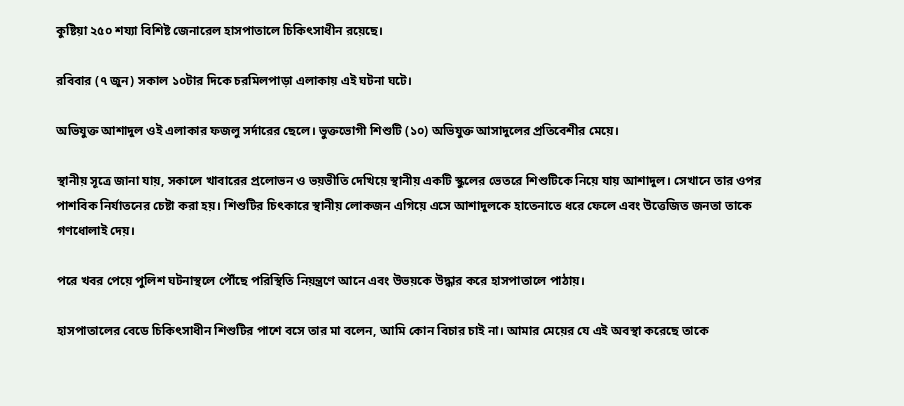কুষ্টিয়া ২৫০ শয্যা বিশিষ্ট জেনারেল হাসপাতালে চিকিৎসাধীন রয়েছে।

রবিবার (৭ জুন) সকাল ১০টার দিকে চরমিলপাড়া এলাকায় এই ঘটনা ঘটে।

অভিযুক্ত আশাদুল ওই এলাকার ফজলু সর্দারের ছেলে। ভুক্তভোগী শিশুটি (১০) অভিযুক্ত আসাদুলের প্রতিবেশীর মেয়ে।

স্থানীয় সূত্রে জানা যায়, সকালে খাবারের প্রলোভন ও ভয়ভীতি দেখিয়ে স্থানীয় একটি স্কুলের ভেতরে শিশুটিকে নিয়ে যায় আশাদুল। সেখানে তার ওপর পাশবিক নির্যাতনের চেষ্টা করা হয়। শিশুটির চিৎকারে স্থানীয় লোকজন এগিয়ে এসে আশাদুলকে হাতেনাতে ধরে ফেলে এবং উত্তেজিত জনতা তাকে গণধোলাই দেয়।

পরে খবর পেয়ে পুলিশ ঘটনাস্থলে পৌঁছে পরিস্থিতি নিয়ন্ত্রণে আনে এবং উভয়কে উদ্ধার করে হাসপাতালে পাঠায়।

হাসপাতালের বেডে চিকিৎসাধীন শিশুটির পাশে বসে তার মা বলেন, আমি কোন বিচার চাই না। আমার মেয়ের যে এই অবস্থা করেছে তাকে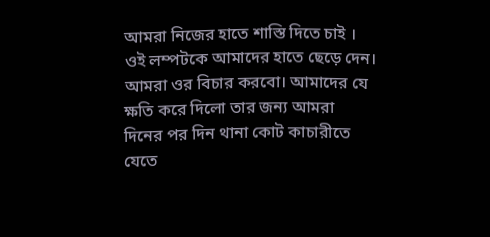আমরা নিজের হাতে শাস্তি দিতে চাই । ওই লম্পটকে আমাদের হাতে ছেড়ে দেন। আমরা ওর বিচার করবো। আমাদের যে ক্ষতি করে দিলো তার জন্য আমরা দিনের পর দিন থানা কোট কাচারীতে যেতে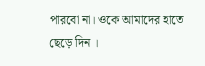পারবো না। ওকে আমাদের হাতে ছেড়ে দিন ।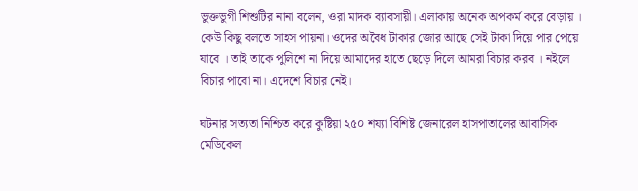ভুক্তভুগী শিশুটির নানা বলেন, ওরা মাদক ব্যাবসায়ী। এলাকায় অনেক অপকর্ম করে বেড়ায় । কেউ কিছু বলতে সাহস পায়না। ওদের অবৈধ টাকার জোর আছে সেই টাকা দিয়ে পার পেয়ে যাবে । তাই তাকে পুলিশে না দিয়ে আমাদের হাতে ছেড়ে দিলে আমরা বিচার করব । নইলে বিচার পাবো না। এদেশে বিচার নেই।

ঘটনার সত্যতা নিশ্চিত করে কুষ্টিয়া ২৫০ শয্যা বিশিষ্ট জেনারেল হাসপাতালের আবাসিক মেডিকেল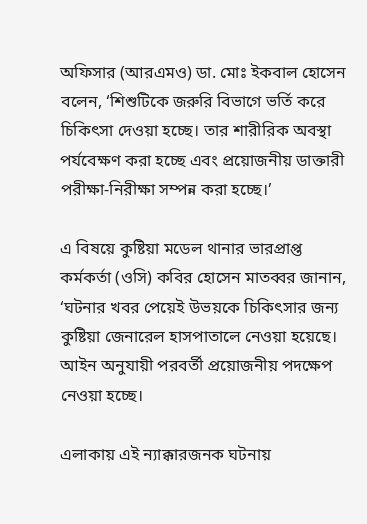অফিসার (আরএমও) ডা. মোঃ ইকবাল হোসেন বলেন, ‘শিশুটিকে জরুরি বিভাগে ভর্তি করে চিকিৎসা দেওয়া হচ্ছে। তার শারীরিক অবস্থা পর্যবেক্ষণ করা হচ্ছে এবং প্রয়োজনীয় ডাক্তারী পরীক্ষা-নিরীক্ষা সম্পন্ন করা হচ্ছে।’

এ বিষয়ে কুষ্টিয়া মডেল থানার ভারপ্রাপ্ত কর্মকর্তা (ওসি) কবির হোসেন মাতব্বর জানান, ‘ঘটনার খবর পেয়েই উভয়কে চিকিৎসার জন্য কুষ্টিয়া জেনারেল হাসপাতালে নেওয়া হয়েছে। আইন অনুযায়ী পরবর্তী প্রয়োজনীয় পদক্ষেপ নেওয়া হচ্ছে।

এলাকায় এই ন্যাক্কারজনক ঘটনায়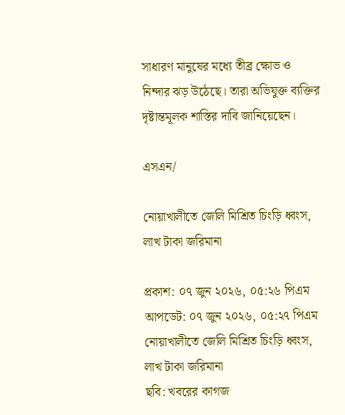সাধারণ মানুষের মধ্যে তীব্র ক্ষোভ ও নিন্দার ঝড় উঠেছে। তারা অভিযুক্ত ব্যক্তির দৃষ্টান্তমূলক শাস্তির দাবি জানিয়েছেন।

এসএন/

নোয়াখালীতে জেলি মিশ্রিত চিংড়ি ধ্বংস, লাখ টাকা জরিমানা

প্রকাশ: ০৭ জুন ২০২৬, ০৫:২৬ পিএম
আপডেট: ০৭ জুন ২০২৬, ০৫:২৭ পিএম
নোয়াখালীতে জেলি মিশ্রিত চিংড়ি ধ্বংস, লাখ টাকা জরিমানা
ছবি: খবরের কাগজ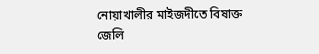নোয়াখালীর মাইজদীতে বিষাক্ত জেলি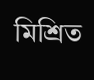মিশ্রিত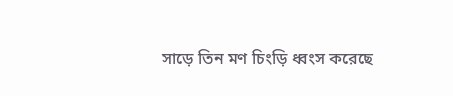সাড়ে তিন মণ চিংড়ি ধ্বংস করেছে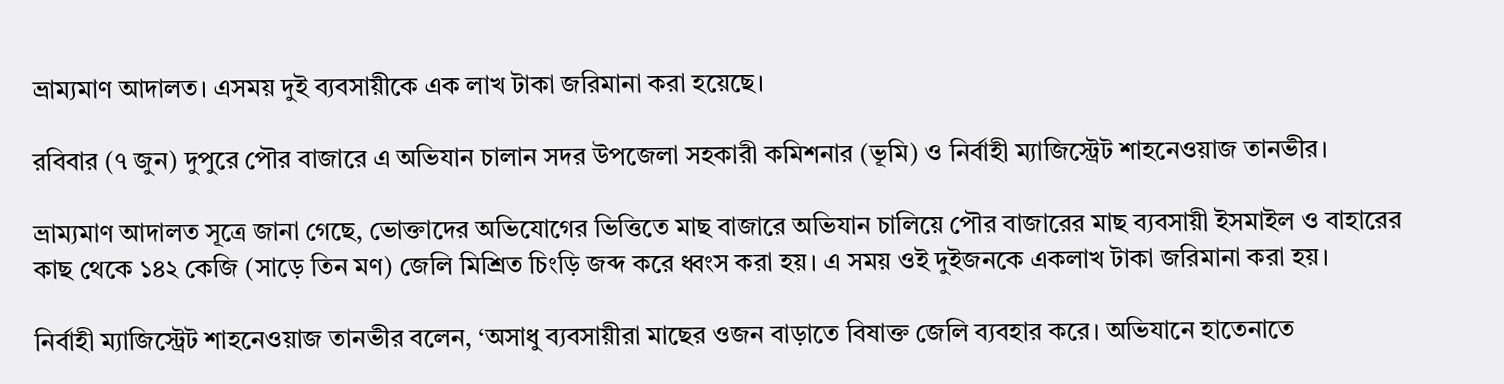ভ্রাম্যমাণ আদালত। এসময় দুই ব্যবসায়ীকে এক লাখ টাকা জরিমানা করা হয়েছে।

রবিবার (৭ জুন) দুপুরে পৌর বাজারে এ অভিযান চালান সদর উপজেলা সহকারী কমিশনার (ভূমি) ও নির্বাহী ম্যাজিস্ট্রেট শাহনেওয়াজ তানভীর।

ভ্রাম্যমাণ আদালত সূত্রে জানা গেছে, ভোক্তাদের অভিযোগের ভিত্তিতে মাছ বাজারে অভিযান চালিয়ে পৌর বাজারের মাছ ব্যবসায়ী ইসমাইল ও বাহারের কাছ থেকে ১৪২ কেজি (সাড়ে তিন মণ) জেলি মিশ্রিত চিংড়ি জব্দ করে ধ্বংস করা হয়। এ সময় ওই দুইজনকে একলাখ টাকা জরিমানা করা হয়।

নির্বাহী ম্যাজিস্ট্রেট শাহনেওয়াজ তানভীর বলেন, ‘অসাধু ব্যবসায়ীরা মাছের ওজন বাড়াতে বিষাক্ত জেলি ব্যবহার করে। অভিযানে হাতেনাতে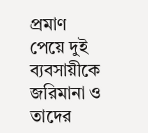প্রমাণ পেয়ে দুই ব্যবসায়ীকে জরিমানা ও তাদের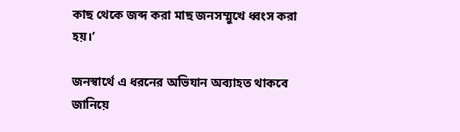কাছ থেকে জব্দ করা মাছ জনসম্মুখে ধ্বংস করা হয়।’

জনস্বার্থে এ ধরনের অভিযান অব্যাহত থাকবে জানিয়ে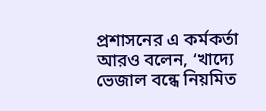প্রশাসনের এ কর্মকর্তা আরও বলেন, ‘খাদ্যে ভেজাল বন্ধে নিয়মিত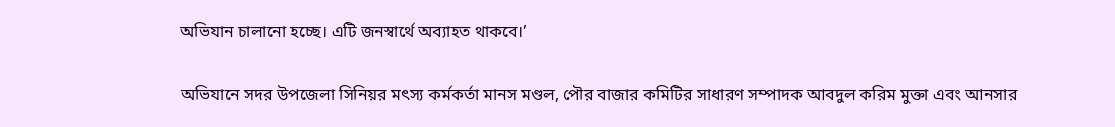অভিযান চালানো হচ্ছে। এটি জনস্বার্থে অব্যাহত থাকবে।’

অভিযানে সদর উপজেলা সিনিয়র মৎস্য কর্মকর্তা মানস মণ্ডল, পৌর বাজার কমিটির সাধারণ সম্পাদক আবদুল করিম মুক্তা এবং আনসার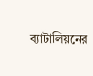ব্যাটালিয়নের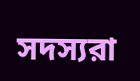সদস্যরা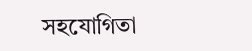সহযোগিতা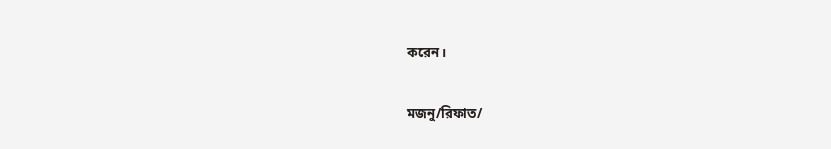করেন।

মজনু/রিফাত/